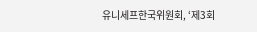유니세프한국위원회, ‘제3회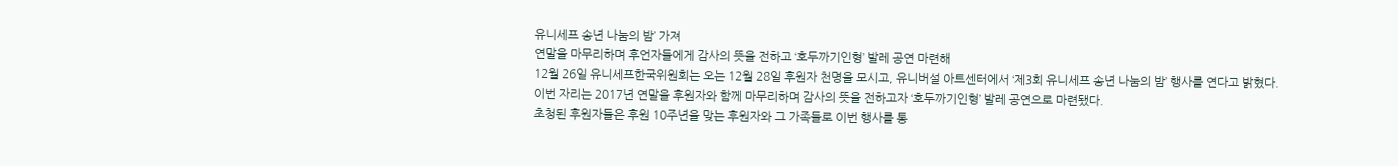유니세프 송년 나눔의 밤’ 가져
연말을 마무리하며 후언자들에게 감사의 뜻을 전하고 ‘호두까기인형’ 발레 공연 마련해
12월 26일 유니세프한국위원회는 오는 12월 28일 후원자 천명을 모시고, 유니버설 아트센터에서 ‘제3회 유니세프 송년 나눔의 밤’ 행사를 연다고 밝혔다.
이번 자리는 2017년 연말을 후원자와 함께 마무리하며 감사의 뜻을 전하고자 ‘호두까기인형’ 발레 공연으로 마련됐다.
초청된 후원자들은 후원 10주년을 맞는 후원자와 그 가족들로 이번 행사를 통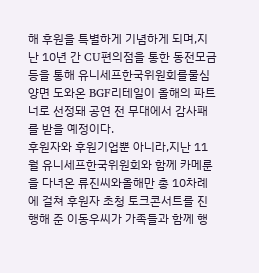해 후원을 특별하게 기념하게 되며,지난 10년 간 CU편의점을 통한 동전모금 등을 통해 유니세프한국위원회를물심양면 도와온 BGF리테일이 올해의 파트너로 선정돼 공연 전 무대에서 감사패를 받을 예정이다.
후원자와 후원기업뿐 아니라,지난 11월 유니세프한국위원회와 함께 카메룬을 다녀온 류진씨와올해만 총 10차례에 걸쳐 후원자 초청 토크콘서트를 진행해 준 이동우씨가 가족들과 함께 행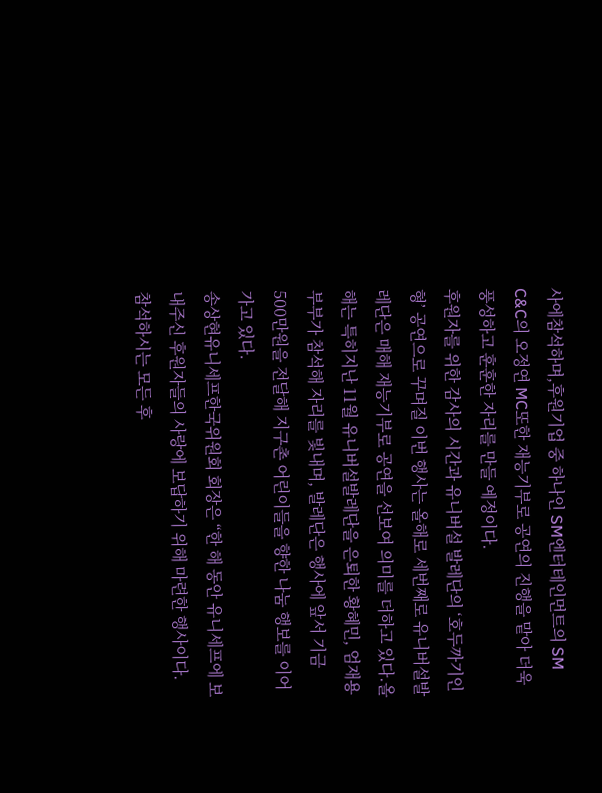사에참석하며,후원기업 중 하나인 SM엔터테인먼트의 SM C&C의 오정연 MC또한 재능기부로 공연의 진행을 맡아 더욱 풍성하고 훈훈한 자리를 만들 예정이다.
후원자를 위한 감사의 시간과 유니버설 발레단의 ‘호두까기인형’ 공연으로 꾸며질 이번 행사는 올해로 세번째로 유니버설발레단은 매해 재능기부로 공연을 선보여 의미를 더하고 있다.올해는 특히지난 11월 유니버설발레단을 은퇴한 황혜민, 엄재용 부부가 참석해 자리를 빛내며, 발레단은 행사에 앞서 기금 500만원을 전달해 지구촌 어린이들을 향한 나눔 행보를 이어가고 있다.
송상현유니세프한국위원회 회장은 “한 해 동안 유니세프에 보내주신 후원자들의 사랑에 보답하기 위해 마련한 행사이다.
참석하시는 모든 후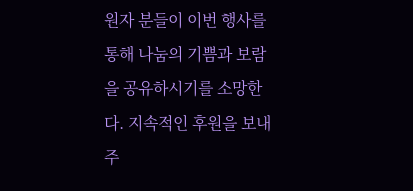원자 분들이 이번 행사를 통해 나눔의 기쁨과 보람을 공유하시기를 소망한다. 지속적인 후원을 보내주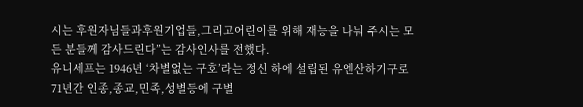시는 후원자님들과후원기업들,그리고어린이를 위해 재능을 나눠 주시는 모든 분들께 감사드린다”는 감사인사를 전했다.
유니세프는 1946년 ‘차별없는 구호’라는 정신 하에 설립된 유엔산하기구로 71년간 인종,종교,민족,성별등에 구별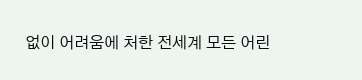없이 어려움에 처한 전세계 모든 어린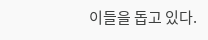이들을 돕고 있다.